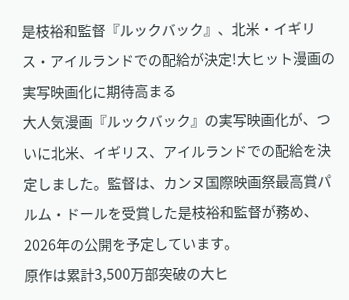是枝裕和監督『ルックバック』、北米・イギリス・アイルランドでの配給が決定!大ヒット漫画の実写映画化に期待高まる
大人気漫画『ルックバック』の実写映画化が、ついに北米、イギリス、アイルランドでの配給を決定しました。監督は、カンヌ国際映画祭最高賞パルム・ドールを受賞した是枝裕和監督が務め、2026年の公開を予定しています。
原作は累計3,500万部突破の大ヒ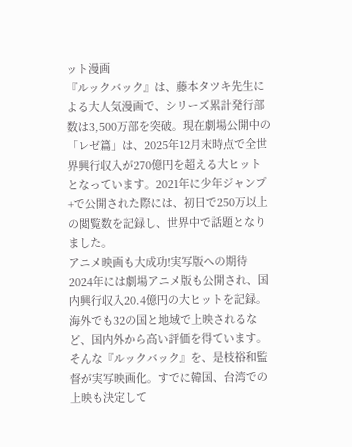ット漫画
『ルックバック』は、藤本タツキ先生による大人気漫画で、シリーズ累計発行部数は3,500万部を突破。現在劇場公開中の「レゼ篇」は、2025年12月末時点で全世界興行収入が270億円を超える大ヒットとなっています。2021年に少年ジャンプ+で公開された際には、初日で250万以上の閲覧数を記録し、世界中で話題となりました。
アニメ映画も大成功!実写版への期待
2024年には劇場アニメ版も公開され、国内興行収入20.4億円の大ヒットを記録。海外でも32の国と地域で上映されるなど、国内外から高い評価を得ています。そんな『ルックバック』を、是枝裕和監督が実写映画化。すでに韓国、台湾での上映も決定して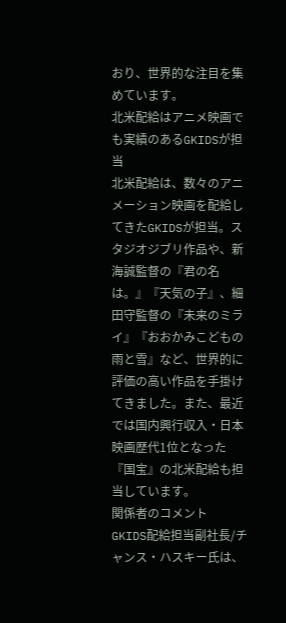おり、世界的な注目を集めています。
北米配給はアニメ映画でも実績のあるGKIDSが担当
北米配給は、数々のアニメーション映画を配給してきたGKIDSが担当。スタジオジブリ作品や、新海誠監督の『君の名は。』『天気の子』、細田守監督の『未来のミライ』『おおかみこどもの雨と雪』など、世界的に評価の高い作品を手掛けてきました。また、最近では国内興行収入・日本映画歴代1位となった『国宝』の北米配給も担当しています。
関係者のコメント
GKIDS配給担当副社長/チャンス・ハスキー氏は、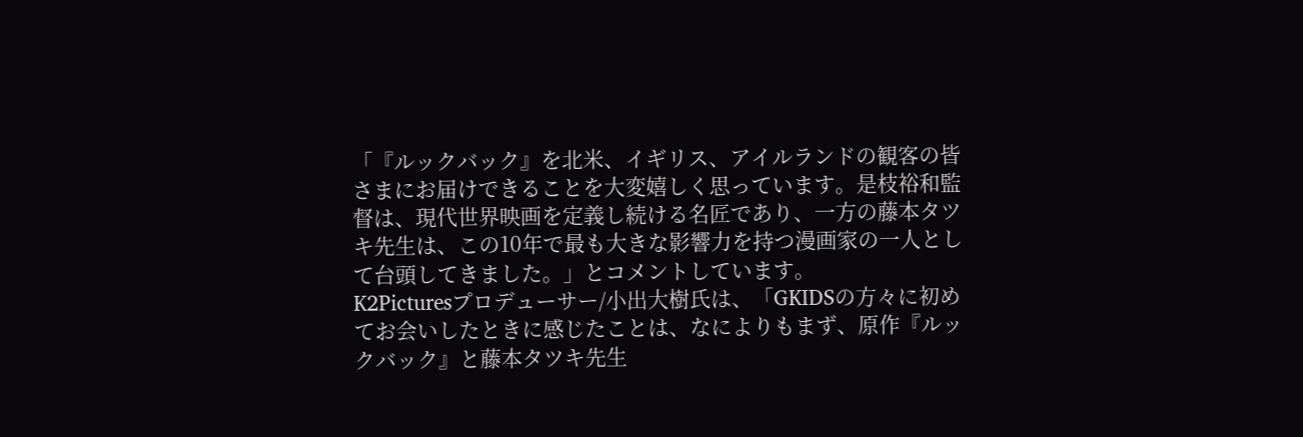「『ルックバック』を北米、イギリス、アイルランドの観客の皆さまにお届けできることを大変嬉しく思っています。是枝裕和監督は、現代世界映画を定義し続ける名匠であり、一方の藤本タツキ先生は、この10年で最も大きな影響力を持つ漫画家の一人として台頭してきました。」とコメントしています。
K2Picturesプロデューサー/小出大樹氏は、「GKIDSの方々に初めてお会いしたときに感じたことは、なによりもまず、原作『ルックバック』と藤本タツキ先生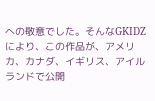への敬意でした。そんなGKIDZにより、この作品が、アメリカ、カナダ、イギリス、アイルランドで公開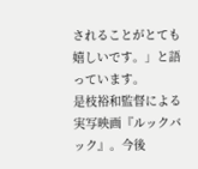されることがとても嬉しいです。」と語っています。
是枝裕和監督による実写映画『ルックバック』。今後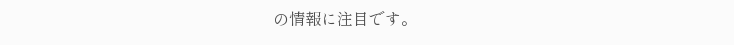の情報に注目です。